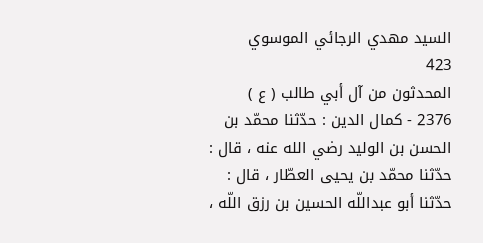السيد مهدي الرجائي الموسوي
423
المحدثون من آل أبي طالب ( ع )
2376 - كمال الدين : حدّثنا محمّد بن الحسن بن الوليد رضي الله عنه ، قال : حدّثنا محمّد بن يحيى العطّار ، قال : حدّثنا أبو عبداللّه الحسين بن رزق اللّه ،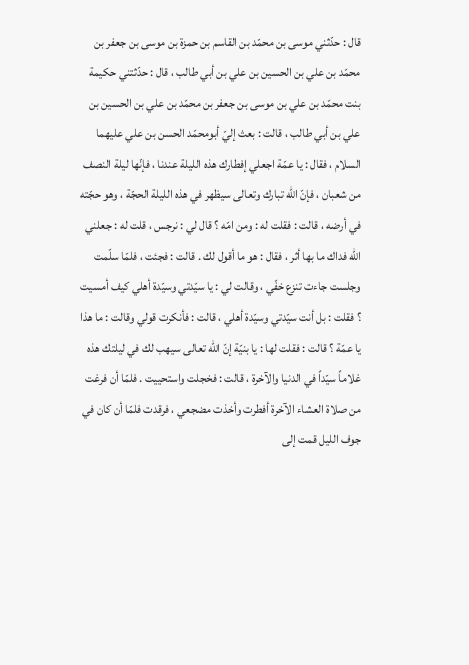قال : حدّثني موسى بن محمّد بن القاسم بن حمزة بن موسى بن جعفر بن محمّد بن علي بن الحسين بن علي بن أبي طالب ، قال : حدّثتني حكيمة بنت محمّد بن علي بن موسى بن جعفر بن محمّد بن علي بن الحسين بن علي بن أبي طالب ، قالت : بعث إليّ أبومحمّد الحسن بن علي عليهما السلام ، فقال : يا عمّة اجعلي إفطارك هذه الليلة عندنا ، فإنّها ليلة النصف من شعبان ، فإنّ اللّه تبارك وتعالى سيظهر في هذه الليلة الحجّة ، وهو حجّته في أرضه ، قالت : فقلت له : ومن امّه ؟ قال لي : نرجس ، قلت له : جعلني اللّه فداك ما بها أثر ، فقال : هو ما أقول لك . قالت : فجئت ، فلمّا سلّمت وجلست جاءت تنزع خفّي ، وقالت لي : يا سيّدتي وسيّدة أهلي كيف أمسيت ؟ فقلت : بل أنت سيّدتي وسيّدة أهلي ، قالت : فأنكرت قولي وقالت : ما هذا يا عمّة ؟ قالت : فقلت لها : يا بنيّة إنّ اللّه تعالى سيهب لك في ليلتك هذه غلاماً سيّداً في الدنيا والآخرة ، قالت : فخجلت واستحييت . فلمّا أن فرغت من صلاة العشاء الآخرة أفطرت وأخذت مضجعي ، فرقدت فلمّا أن كان في جوف الليل قمت إلى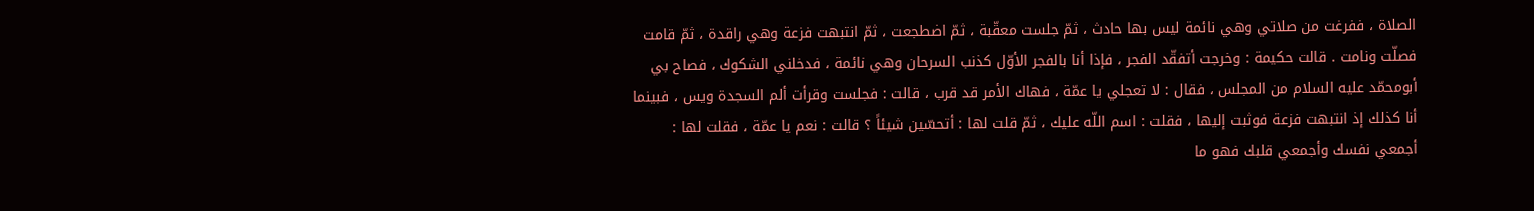الصلاة ، ففرغت من صلاتي وهي نائمة ليس بها حادث ، ثمّ جلست معقّبة ، ثمّ اضطجعت ، ثمّ انتبهت فزعة وهي راقدة ، ثمّ قامت فصلّت ونامت . قالت حكيمة : وخرجت أتفقّد الفجر ، فإذا أنا بالفجر الأوّل كذنب السرحان وهي نائمة ، فدخلني الشكوك ، فصاح بي أبومحمّد عليه السلام من المجلس ، فقال : لا تعجلي يا عمّة ، فهاك الأمر قد قرب ، قالت : فجلست وقرأت ألم السجدة ويس ، فبينما أنا كذلك إذ انتبهت فزعة فوثبت إليها ، فقلت : اسم اللّه عليك ، ثمّ قلت لها : أتحسّين شيئاً ؟ قالت : نعم يا عمّة ، فقلت لها : أجمعي نفسك وأجمعي قلبك فهو ما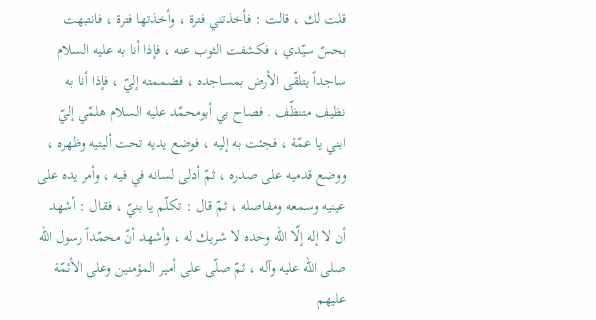قلت لك ، قالت : فأخذتني فترة ، وأخذتها فترة ، فانتبهت بحسّ سيّدي ، فكشفت الثوب عنه ، فإذا أنا به عليه السلام ساجداً يتلقّى الأرض بمساجده ، فضممته إليّ ، فإذا أنا به نظيف متنظّف . فصاح بي أبومحمّد عليه السلام هلمّي إليّ ابني يا عمّة ، فجئت به إليه ، فوضع يديه تحت أليتيه وظهره ، ووضع قدميه على صدره ، ثمّ أدلى لسانه في فيه ، وأمر يده على عينيه وسمعه ومفاصله ، ثمّ قال : تكلّم يا بنيّ ، فقال : أشهد أن لا إله إلّا اللّه وحده لا شريك له ، وأشهد أنّ محمّداً رسول اللّه صلى الله عليه وآله ، ثمّ صلّى على أمير المؤمنين وعلى الأئمّة عليهم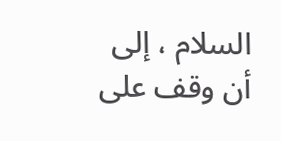السلام ، إلى أن وقف على